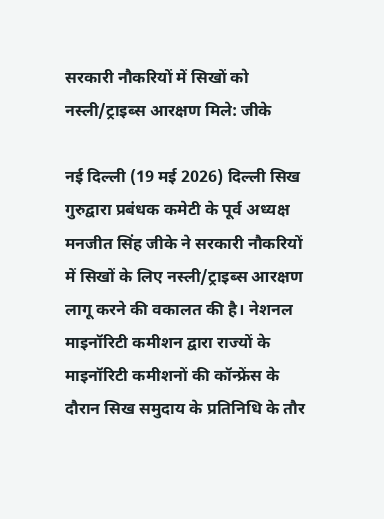सरकारी नौकरियों में सिखों को नस्ली/ट्राइब्स आरक्षण मिले: जीके

नई दिल्ली (19 मई 2026) दिल्ली सिख गुरुद्वारा प्रबंधक कमेटी के पूर्व अध्यक्ष मनजीत सिंह जीके ने सरकारी नौकरियों में सिखों के लिए नस्ली/ट्राइब्स आरक्षण लागू करने की वकालत की है। नेशनल माइनॉरिटी कमीशन द्वारा राज्यों के माइनॉरिटी कमीशनों की कॉन्फ्रेंस के दौरान सिख समुदाय के प्रतिनिधि के तौर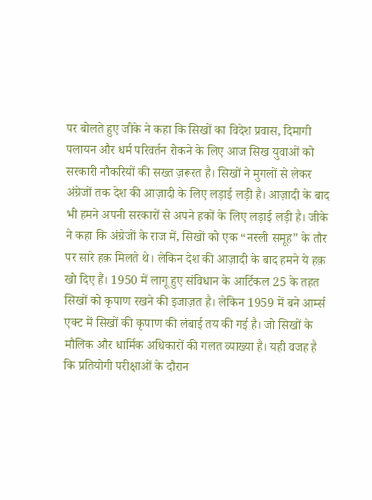पर बोलते हुए जीके ने कहा कि सिखों का विदेश प्रवास, दिमागी पलायन और धर्म परिवर्तन रोकने के लिए आज सिख युवाओं को सरकारी नौकरियों की सख्त ज़रूरत है। सिखों ने मुगलों से लेकर अंग्रेजों तक देश की आज़ादी के लिए लड़ाई लड़ी है। आज़ादी के बाद भी हमने अपनी सरकारों से अपने हकों के लिए लड़ाई लड़ी है। जीके ने कहा कि अंग्रेजों के राज में, सिखों को एक “नस्ली समूह” के तौर पर सारे हक़ मिलते थे। लेकिन देश की आज़ादी के बाद हमने ये हक़ खो दिए हैं। 1950 में लागू हुए संविधान के आर्टिकल 25 के तहत सिखों को कृपाण रखने की इजाज़त है। लेकिन 1959 में बने आर्म्स एक्ट में सिखों की कृपाण की लंबाई तय की गई है। जो सिखों के मौलिक और धार्मिक अधिकारों की गलत व्याख्या है। यही वजह है कि प्रतियोगी परीक्षाओं के दौरान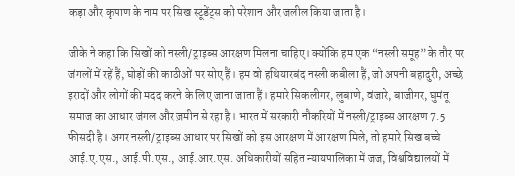कड़ा और कृपाण के नाम पर सिख स्टूडेंट्स को परेशान और जलील किया जाता है।

जीके ने कहा कि सिखों को नस्ली/ट्राइब्स आरक्षण मिलना चाहिए। क्योंकि हम एक “नस्ली समूह” के तौर पर जंगलों में रहें हैं, घोड़ों की काठीओं पर सोए हैं। हम वो हथियारबंद नस्ली कबीला हैं, जो अपनी बहादुरी, अच्छे इरादों और लोगों की मदद करने के लिए जाना जाता हैं। हमारे सिकलीगर, लुबाणे, वंजारे, बाजीगर, घुमंतू समाज का आधार जंगल और ज़मीन से रहा है। भारत में सरकारी नौकरियों में नस्ली/ट्राइब्स आरक्षण 7.5 फीसदी है। अगर नस्ली/ट्राइब्स आधार पर सिखों को इस आरक्षण में आरक्षण मिले, तो हमारे सिख बच्चे आई.ए.एस., आई.पी.एस., आई.आर.एस. अधिकारीयों सहित न्यायपालिका में जज, विश्वविद्यालयों में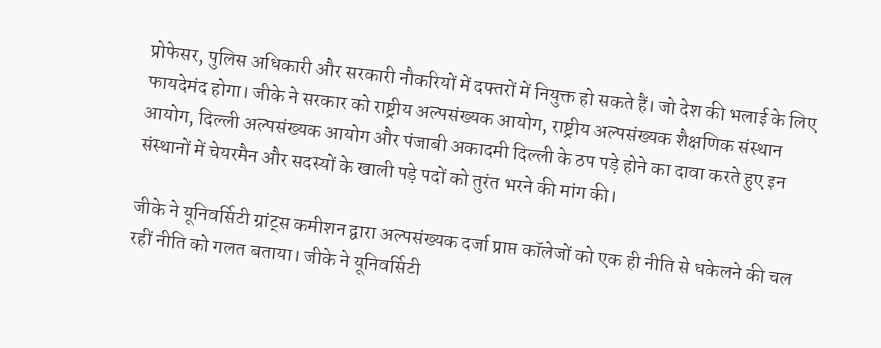प्रोफेसर, पुलिस अधिकारी और सरकारी नौकरियों में दफ्तरों में नियुक्त हो सकते हैं। जो देश की भलाई के लिए फायदेमंद होगा। जीके ने सरकार को राष्ट्रीय अल्पसंख्यक आयोग, राष्ट्रीय अल्पसंख्यक शैक्षणिक संस्थान आयोग, दिल्ली अल्पसंख्यक आयोग और पंजाबी अकादमी दिल्ली के ठप पड़े होने का दावा करते हुए इन संस्थानों में चेयरमैन और सदस्यों के खाली पड़े पदों को तुरंत भरने की मांग की।

जीके ने यूनिवर्सिटी ग्रांट्स कमीशन द्वारा अल्पसंख्यक दर्जा प्राप्त कॉलेजों को एक ही नीति से धकेलने की चल रहीं नीति को गलत बताया। जीके ने यूनिवर्सिटी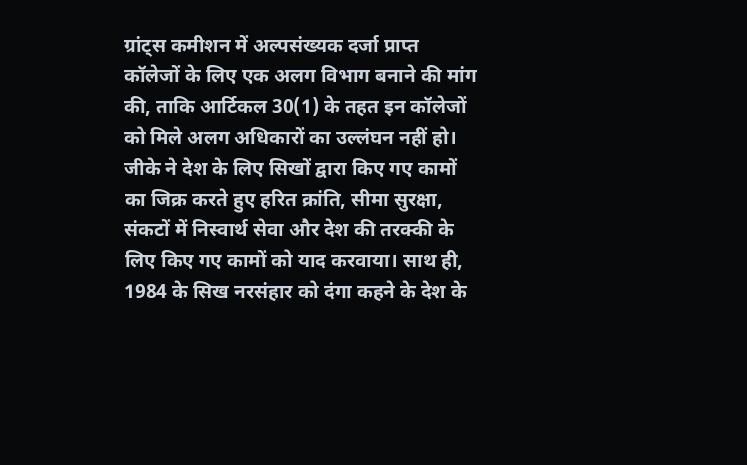ग्रांट्स कमीशन में अल्पसंख्यक दर्जा प्राप्त कॉलेजों के लिए एक अलग विभाग बनाने की मांग की, ताकि आर्टिकल 30(1) के तहत इन कॉलेजों को मिले अलग अधिकारों का उल्लंघन नहीं हो। जीके ने देश के लिए सिखों द्वारा किए गए कामों का जिक्र करते हुए हरित क्रांति, सीमा सुरक्षा, संकटों में निस्वार्थ सेवा और देश की तरक्की के लिए किए गए कामों को याद करवाया। साथ ही, 1984 के सिख नरसंहार को दंगा कहने के देश के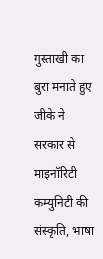गुस्ताखी का बुरा मनाते हुए जीके ने सरकार से माइनॉरिटी कम्युनिटी की संस्कृति, भाषा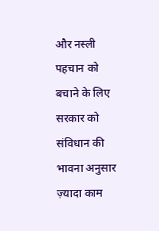और नस्ली पहचान को बचाने के लिए सरकार को संविधान की भावना अनुसार ज़्यादा काम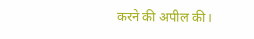करने की अपील की।